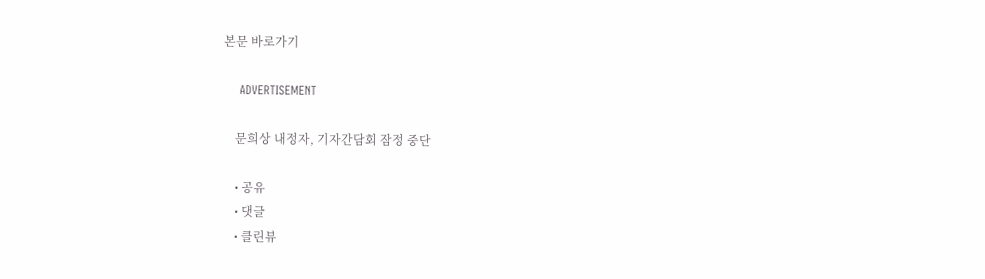본문 바로가기

    ADVERTISEMENT

    문희상 내정자, 기자간담회 잠정 중단

    • 공유
    • 댓글
    • 클린뷰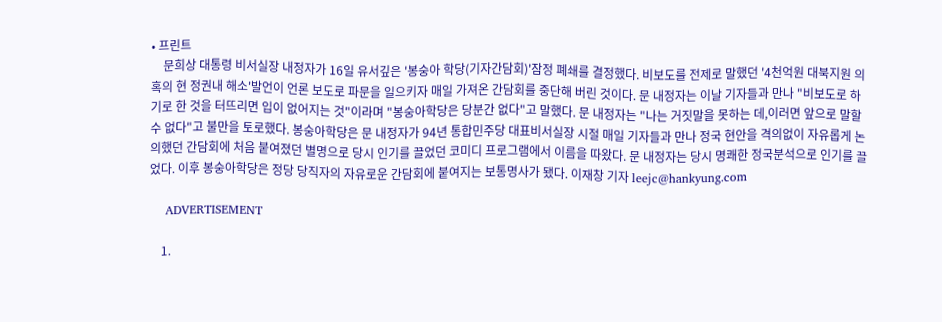• 프린트
    문희상 대통령 비서실장 내정자가 16일 유서깊은 '봉숭아 학당(기자간담회)'잠정 폐쇄를 결정했다. 비보도를 전제로 말했던 '4천억원 대북지원 의혹의 현 정권내 해소'발언이 언론 보도로 파문을 일으키자 매일 가져온 간담회를 중단해 버린 것이다. 문 내정자는 이날 기자들과 만나 "비보도로 하기로 한 것을 터뜨리면 입이 없어지는 것"이라며 "봉숭아학당은 당분간 없다"고 말했다. 문 내정자는 "나는 거짓말을 못하는 데,이러면 앞으로 말할 수 없다"고 불만을 토로했다. 봉숭아학당은 문 내정자가 94년 통합민주당 대표비서실장 시절 매일 기자들과 만나 정국 현안을 격의없이 자유롭게 논의했던 간담회에 처음 붙여졌던 별명으로 당시 인기를 끌었던 코미디 프로그램에서 이름을 따왔다. 문 내정자는 당시 명쾌한 정국분석으로 인기를 끌었다. 이후 봉숭아학당은 정당 당직자의 자유로운 간담회에 붙여지는 보통명사가 됐다. 이재창 기자 leejc@hankyung.com

    ADVERTISEMENT

    1.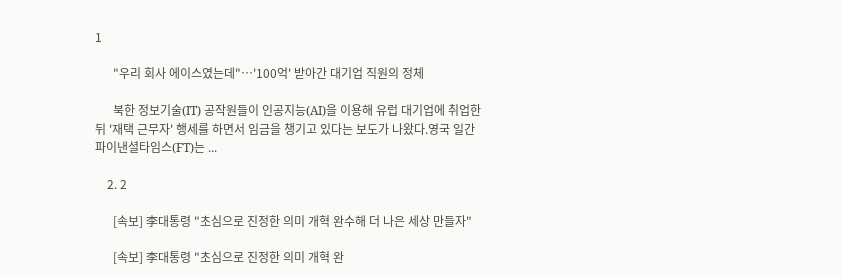1

      "우리 회사 에이스였는데"…'100억' 받아간 대기업 직원의 정체

      북한 정보기술(IT) 공작원들이 인공지능(AI)을 이용해 유럽 대기업에 취업한 뒤 '재택 근무자' 행세를 하면서 임금을 챙기고 있다는 보도가 나왔다.영국 일간 파이낸셜타임스(FT)는 ...

    2. 2

      [속보] 李대통령 "초심으로 진정한 의미 개혁 완수해 더 나은 세상 만들자"

      [속보] 李대통령 "초심으로 진정한 의미 개혁 완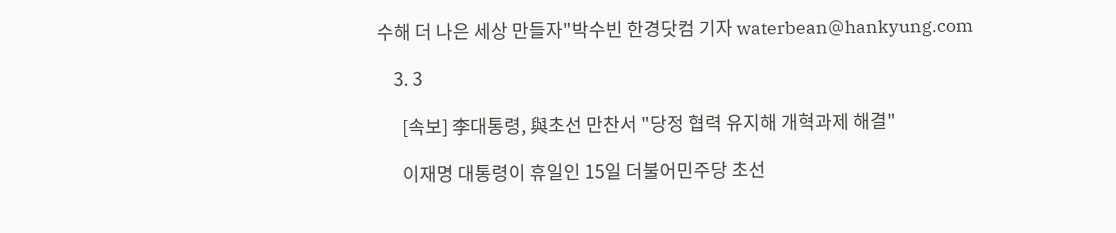수해 더 나은 세상 만들자"박수빈 한경닷컴 기자 waterbean@hankyung.com

    3. 3

      [속보] 李대통령, 與초선 만찬서 "당정 협력 유지해 개혁과제 해결"

      이재명 대통령이 휴일인 15일 더불어민주당 초선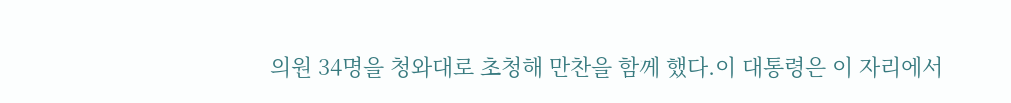의원 34명을 청와대로 초청해 만찬을 함께 했다.이 대통령은 이 자리에서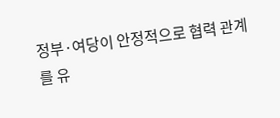정부·여당이 안정적으로 협력 관계를 유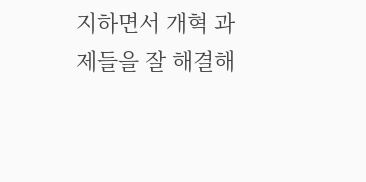지하면서 개혁 과제들을 잘 해결해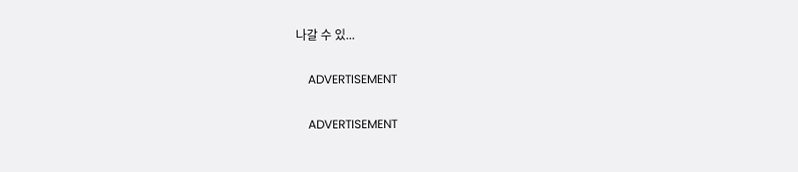나갈 수 있...

    ADVERTISEMENT

    ADVERTISEMENT